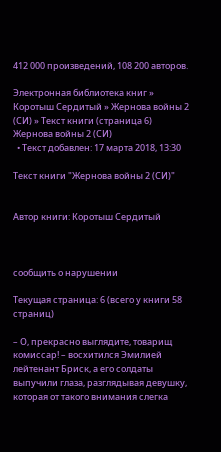412 000 произведений, 108 200 авторов.

Электронная библиотека книг » Коротыш Сердитый » Жернова войны 2 (СИ) » Текст книги (страница 6)
Жернова войны 2 (СИ)
  • Текст добавлен: 17 марта 2018, 13:30

Текст книги "Жернова войны 2 (СИ)"


Автор книги: Коротыш Сердитый



сообщить о нарушении

Текущая страница: 6 (всего у книги 58 страниц)

– О, прекрасно выглядите, товарищ комиссар! – восхитился Эмилией лейтенант Бриск, а его солдаты выпучили глаза, разглядывая девушку, которая от такого внимания слегка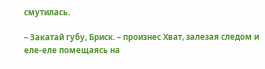смутилась.

– Закатай губу, Бриск. – произнес Хват, залезая следом и еле-еле помещаясь на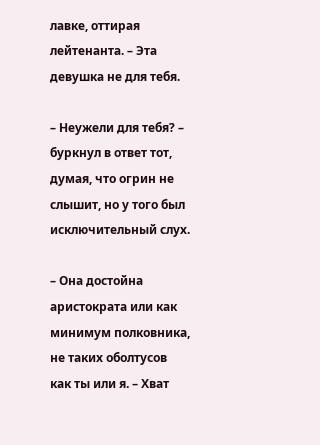лавке, оттирая лейтенанта. – Эта девушка не для тебя.

– Неужели для тебя? – буркнул в ответ тот, думая, что огрин не слышит, но у того был исключительный слух.

– Она достойна аристократа или как минимум полковника, не таких оболтусов как ты или я. – Хват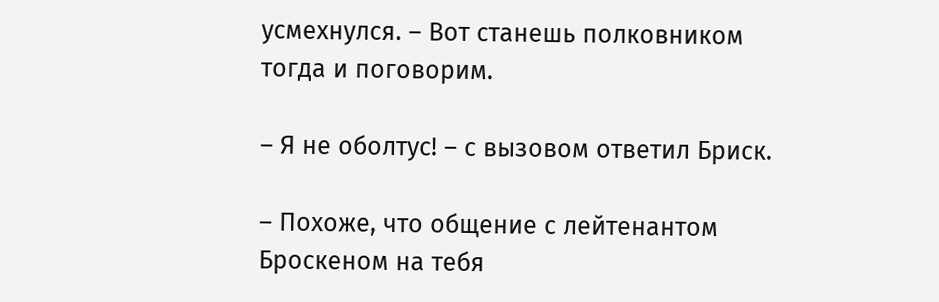усмехнулся. – Вот станешь полковником тогда и поговорим.

– Я не оболтус! – с вызовом ответил Бриск.

– Похоже, что общение с лейтенантом Броскеном на тебя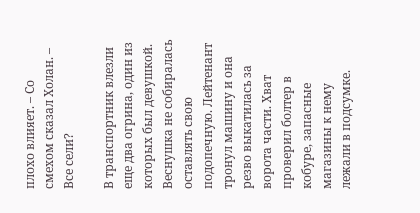плохо влияет. – Со смехом сказал Холан. – Все сели?

В транспортник влезли еще два огрина, один из которых был девушкой. Веснушка не собиралась оставлять свою подопечную. Лейтенант тронул машину и она резво выкатилась за ворота части. Хват проверил болтер в кобуре, запасные магазины к нему лежали в подсумке.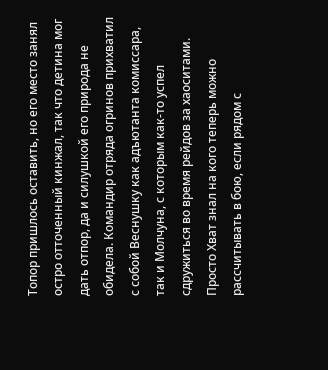Топор пришлось оставить, но его место занял остро отточенный кинжал, так что детина мог дать отпор, да и силушкой его природа не обидела. Командир отряда огринов прихватил с собой Веснушку как адъютанта комиссара, так и Молчуна, с которым как-то успел сдружиться во время рейдов за хаоситами. Просто Хват знал на кого теперь можно рассчитывать в бою, если рядом с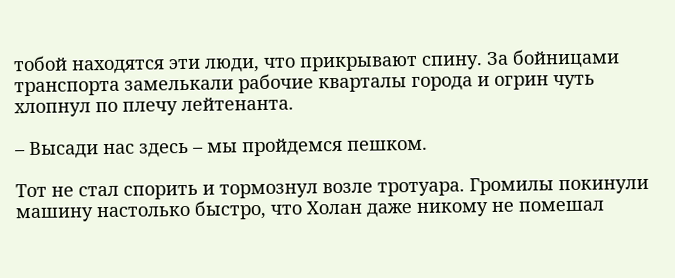тобой находятся эти люди, что прикрывают спину. За бойницами транспорта замелькали рабочие кварталы города и огрин чуть хлопнул по плечу лейтенанта.

– Высади нас здесь – мы пройдемся пешком.

Тот не стал спорить и тормознул возле тротуара. Громилы покинули машину настолько быстро, что Холан даже никому не помешал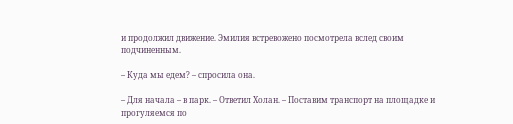и продолжил движение. Эмилия встревожено посмотрела вслед своим подчиненным.

– Куда мы едем? – спросила она.

– Для начала – в парк. – Ответил Холан. – Поставим транспорт на площадке и прогуляемся по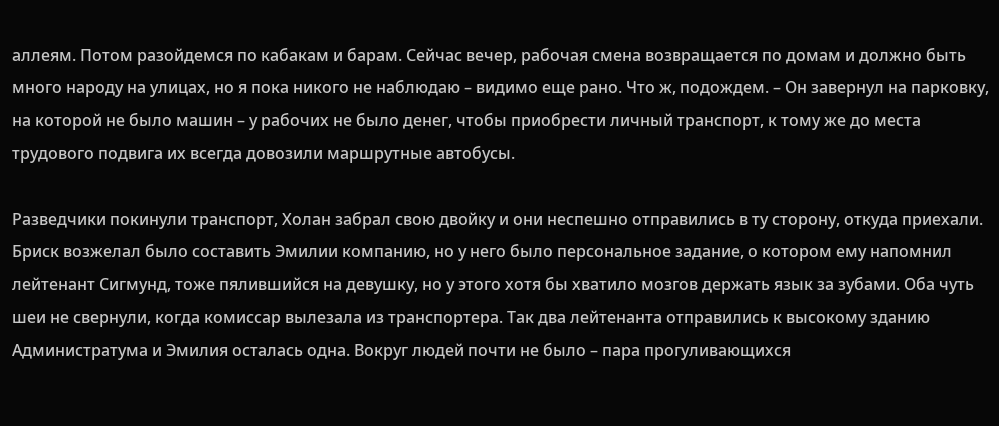аллеям. Потом разойдемся по кабакам и барам. Сейчас вечер, рабочая смена возвращается по домам и должно быть много народу на улицах, но я пока никого не наблюдаю – видимо еще рано. Что ж, подождем. – Он завернул на парковку, на которой не было машин – у рабочих не было денег, чтобы приобрести личный транспорт, к тому же до места трудового подвига их всегда довозили маршрутные автобусы.

Разведчики покинули транспорт, Холан забрал свою двойку и они неспешно отправились в ту сторону, откуда приехали. Бриск возжелал было составить Эмилии компанию, но у него было персональное задание, о котором ему напомнил лейтенант Сигмунд, тоже пялившийся на девушку, но у этого хотя бы хватило мозгов держать язык за зубами. Оба чуть шеи не свернули, когда комиссар вылезала из транспортера. Так два лейтенанта отправились к высокому зданию Администратума и Эмилия осталась одна. Вокруг людей почти не было – пара прогуливающихся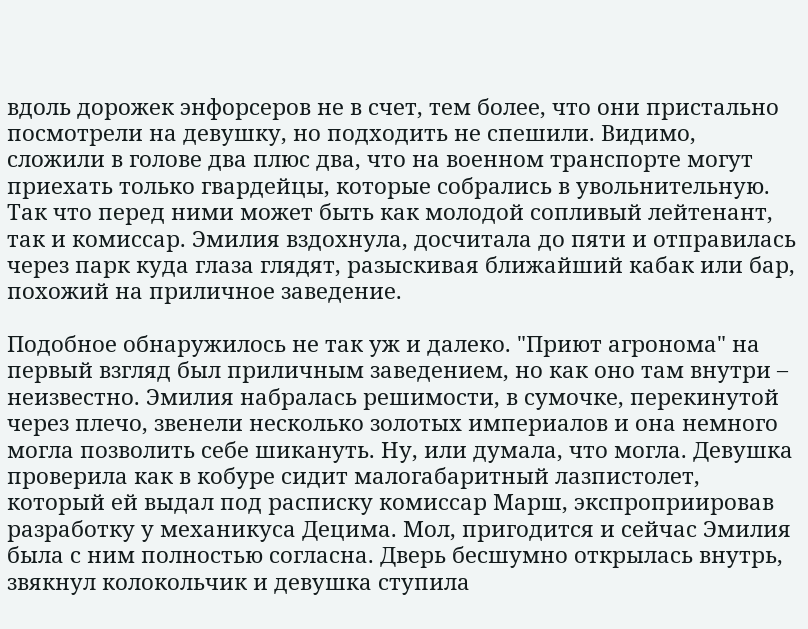вдоль дорожек энфорсеров не в счет, тем более, что они пристально посмотрели на девушку, но подходить не спешили. Видимо, сложили в голове два плюс два, что на военном транспорте могут приехать только гвардейцы, которые собрались в увольнительную. Так что перед ними может быть как молодой сопливый лейтенант, так и комиссар. Эмилия вздохнула, досчитала до пяти и отправилась через парк куда глаза глядят, разыскивая ближайший кабак или бар, похожий на приличное заведение.

Подобное обнаружилось не так уж и далеко. "Приют агронома" на первый взгляд был приличным заведением, но как оно там внутри – неизвестно. Эмилия набралась решимости, в сумочке, перекинутой через плечо, звенели несколько золотых империалов и она немного могла позволить себе шикануть. Ну, или думала, что могла. Девушка проверила как в кобуре сидит малогабаритный лазпистолет, который ей выдал под расписку комиссар Марш, экспроприировав разработку у механикуса Децима. Мол, пригодится и сейчас Эмилия была с ним полностью согласна. Дверь бесшумно открылась внутрь, звякнул колокольчик и девушка ступила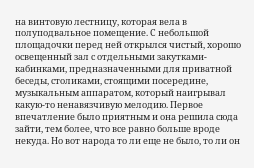на винтовую лестницу, которая вела в полуподвальное помещение. С небольшой площадочки перед ней открылся чистый, хорошо освещенный зал с отдельными закутками-кабинками, предназначенными для приватной беседы, столиками, стоящими посередине, музыкальным аппаратом, который наигрывал какую-то ненавязчивую мелодию. Первое впечатление было приятным и она решила сюда зайти, тем более, что все равно больше вроде некуда. Но вот народа то ли еще не было, то ли он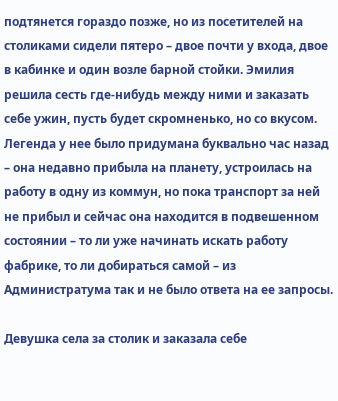подтянется гораздо позже, но из посетителей на столиками сидели пятеро – двое почти у входа, двое в кабинке и один возле барной стойки. Эмилия решила сесть где-нибудь между ними и заказать себе ужин, пусть будет скромненько, но со вкусом. Легенда у нее было придумана буквально час назад – она недавно прибыла на планету, устроилась на работу в одну из коммун, но пока транспорт за ней не прибыл и сейчас она находится в подвешенном состоянии – то ли уже начинать искать работу фабрике, то ли добираться самой – из Администратума так и не было ответа на ее запросы.

Девушка села за столик и заказала себе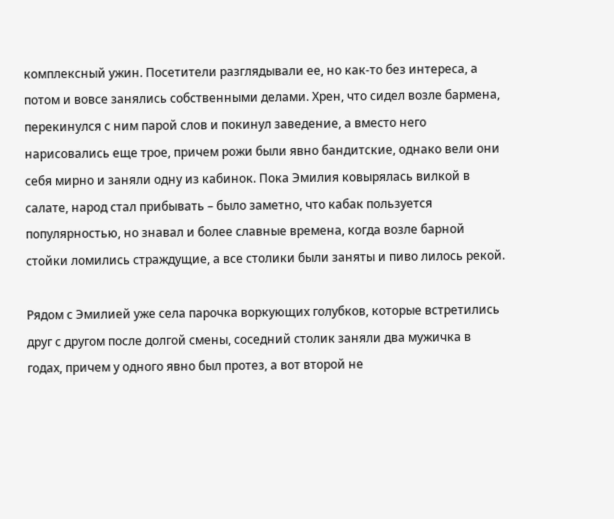комплексный ужин. Посетители разглядывали ее, но как-то без интереса, а потом и вовсе занялись собственными делами. Хрен, что сидел возле бармена, перекинулся с ним парой слов и покинул заведение, а вместо него нарисовались еще трое, причем рожи были явно бандитские, однако вели они себя мирно и заняли одну из кабинок. Пока Эмилия ковырялась вилкой в салате, народ стал прибывать – было заметно, что кабак пользуется популярностью, но знавал и более славные времена, когда возле барной стойки ломились страждущие, а все столики были заняты и пиво лилось рекой.

Рядом с Эмилией уже села парочка воркующих голубков, которые встретились друг с другом после долгой смены, соседний столик заняли два мужичка в годах, причем у одного явно был протез, а вот второй не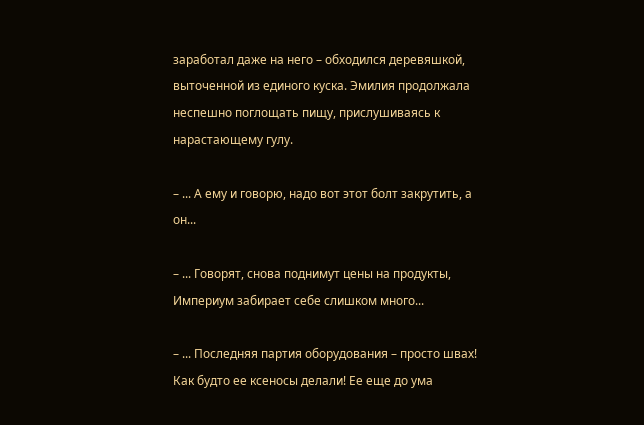заработал даже на него – обходился деревяшкой, выточенной из единого куска. Эмилия продолжала неспешно поглощать пищу, прислушиваясь к нарастающему гулу.

– ... А ему и говорю, надо вот этот болт закрутить, а он...

– ... Говорят, снова поднимут цены на продукты, Империум забирает себе слишком много...

– ... Последняя партия оборудования – просто швах! Как будто ее ксеносы делали! Ее еще до ума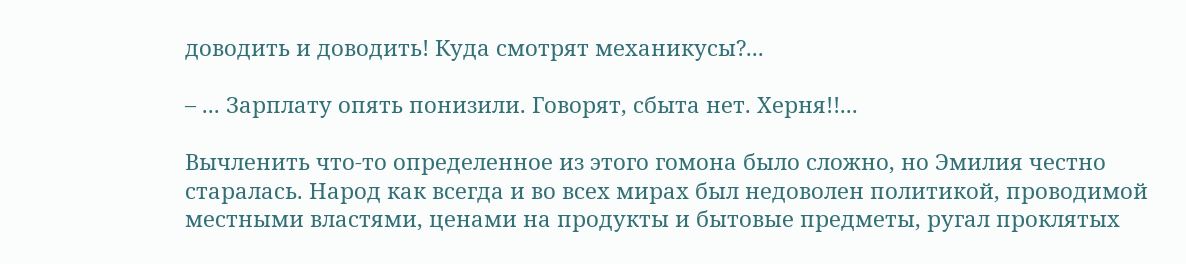доводить и доводить! Куда смотрят механикусы?...

– ... Зарплату опять понизили. Говорят, сбыта нет. Херня!!...

Вычленить что-то определенное из этого гомона было сложно, но Эмилия честно старалась. Народ как всегда и во всех мирах был недоволен политикой, проводимой местными властями, ценами на продукты и бытовые предметы, ругал проклятых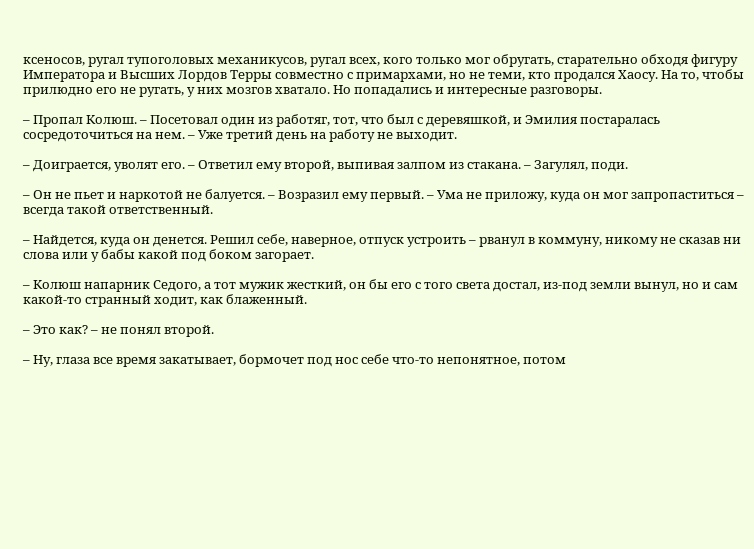ксеносов, ругал тупоголовых механикусов, ругал всех, кого только мог обругать, старательно обходя фигуру Императора и Высших Лордов Терры совместно с примархами, но не теми, кто продался Хаосу. На то, чтобы прилюдно его не ругать, у них мозгов хватало. Но попадались и интересные разговоры.

– Пропал Колюш. – Посетовал один из работяг, тот, что был с деревяшкой, и Эмилия постаралась сосредоточиться на нем. – Уже третий день на работу не выходит.

– Доиграется, уволят его. – Ответил ему второй, выпивая залпом из стакана. – Загулял, поди.

– Он не пьет и наркотой не балуется. – Возразил ему первый. – Ума не приложу, куда он мог запропаститься – всегда такой ответственный.

– Найдется, куда он денется. Решил себе, наверное, отпуск устроить – рванул в коммуну, никому не сказав ни слова или у бабы какой под боком загорает.

– Колюш напарник Седого, а тот мужик жесткий, он бы его с того света достал, из-под земли вынул, но и сам какой-то странный ходит, как блаженный.

– Это как? – не понял второй.

– Ну, глаза все время закатывает, бормочет под нос себе что-то непонятное, потом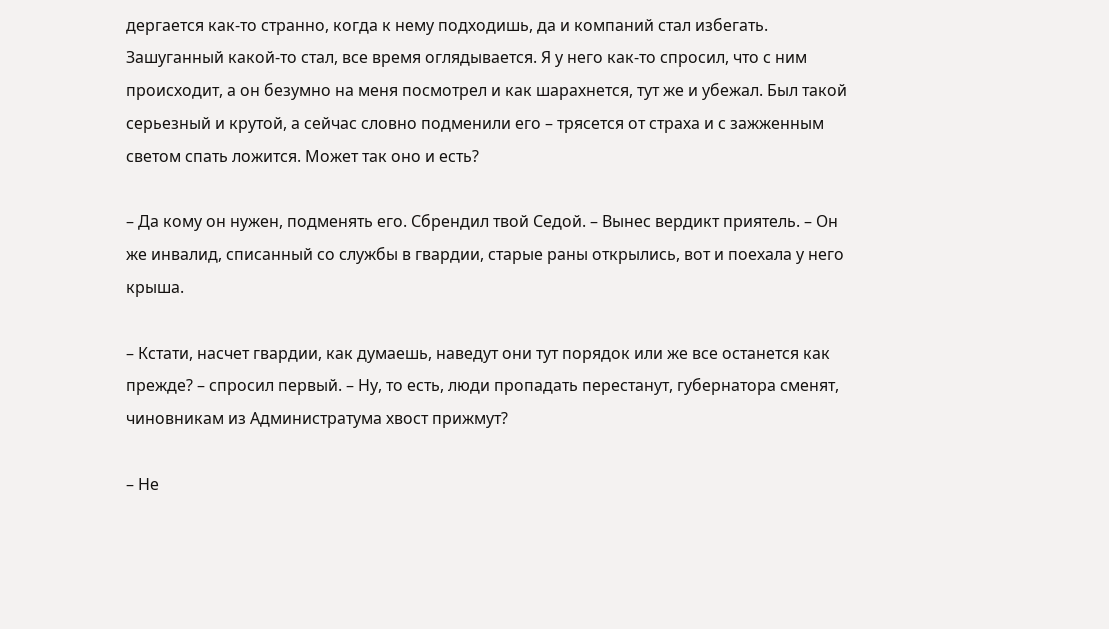дергается как-то странно, когда к нему подходишь, да и компаний стал избегать. Зашуганный какой-то стал, все время оглядывается. Я у него как-то спросил, что с ним происходит, а он безумно на меня посмотрел и как шарахнется, тут же и убежал. Был такой серьезный и крутой, а сейчас словно подменили его – трясется от страха и с зажженным светом спать ложится. Может так оно и есть?

– Да кому он нужен, подменять его. Сбрендил твой Седой. – Вынес вердикт приятель. – Он же инвалид, списанный со службы в гвардии, старые раны открылись, вот и поехала у него крыша.

– Кстати, насчет гвардии, как думаешь, наведут они тут порядок или же все останется как прежде? – спросил первый. – Ну, то есть, люди пропадать перестанут, губернатора сменят, чиновникам из Администратума хвост прижмут?

– Не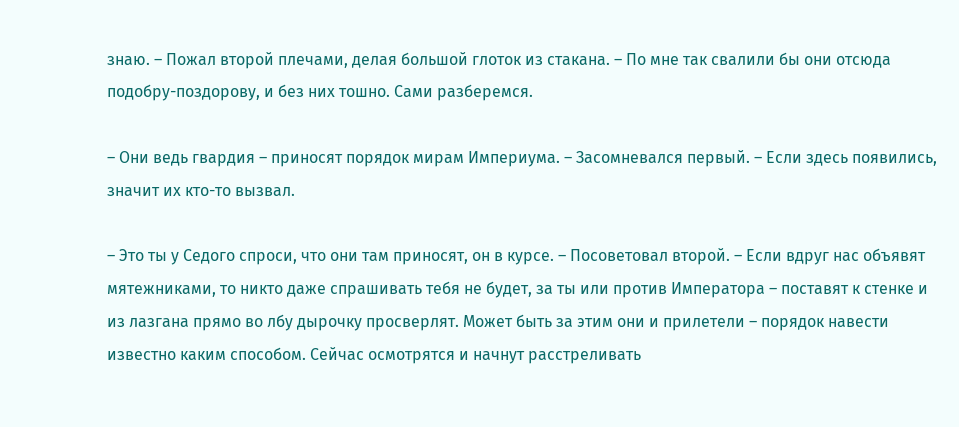знаю. – Пожал второй плечами, делая большой глоток из стакана. – По мне так свалили бы они отсюда подобру-поздорову, и без них тошно. Сами разберемся.

– Они ведь гвардия – приносят порядок мирам Империума. – Засомневался первый. – Если здесь появились, значит их кто-то вызвал.

– Это ты у Седого спроси, что они там приносят, он в курсе. – Посоветовал второй. – Если вдруг нас объявят мятежниками, то никто даже спрашивать тебя не будет, за ты или против Императора – поставят к стенке и из лазгана прямо во лбу дырочку просверлят. Может быть за этим они и прилетели – порядок навести известно каким способом. Сейчас осмотрятся и начнут расстреливать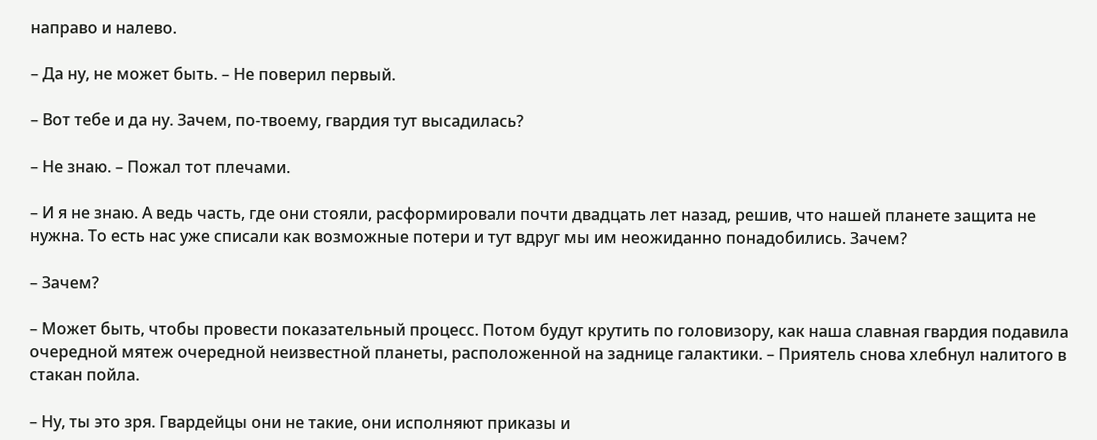направо и налево.

– Да ну, не может быть. – Не поверил первый.

– Вот тебе и да ну. Зачем, по-твоему, гвардия тут высадилась?

– Не знаю. – Пожал тот плечами.

– И я не знаю. А ведь часть, где они стояли, расформировали почти двадцать лет назад, решив, что нашей планете защита не нужна. То есть нас уже списали как возможные потери и тут вдруг мы им неожиданно понадобились. Зачем?

– Зачем?

– Может быть, чтобы провести показательный процесс. Потом будут крутить по головизору, как наша славная гвардия подавила очередной мятеж очередной неизвестной планеты, расположенной на заднице галактики. – Приятель снова хлебнул налитого в стакан пойла.

– Ну, ты это зря. Гвардейцы они не такие, они исполняют приказы и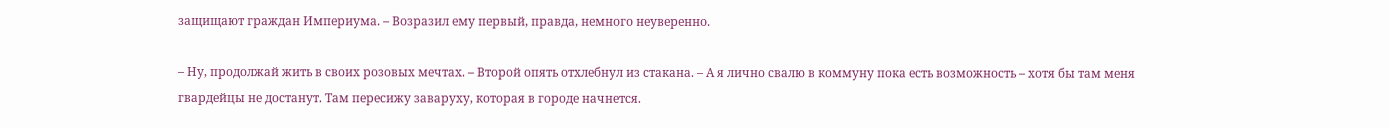защищают граждан Империума. – Возразил ему первый, правда, немного неуверенно.

– Ну, продолжай жить в своих розовых мечтах. – Второй опять отхлебнул из стакана. – А я лично свалю в коммуну пока есть возможность – хотя бы там меня гвардейцы не достанут. Там пересижу заваруху, которая в городе начнется.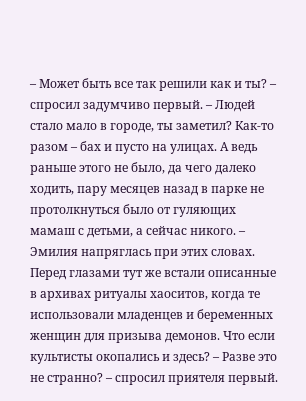– Может быть все так решили как и ты? – спросил задумчиво первый. – Людей стало мало в городе, ты заметил? Как-то разом – бах и пусто на улицах. А ведь раньше этого не было, да чего далеко ходить, пару месяцев назад в парке не протолкнуться было от гуляющих мамаш с детьми, а сейчас никого. – Эмилия напряглась при этих словах. Перед глазами тут же встали описанные в архивах ритуалы хаоситов, когда те использовали младенцев и беременных женщин для призыва демонов. Что если культисты окопались и здесь? – Разве это не странно? – спросил приятеля первый.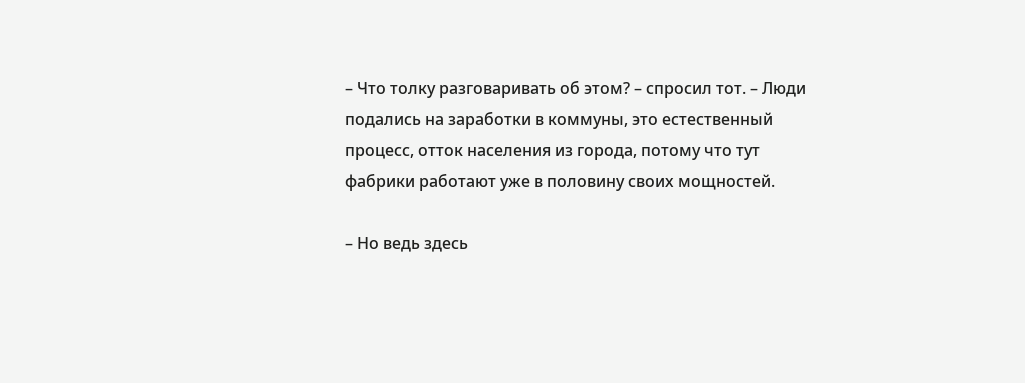– Что толку разговаривать об этом? – спросил тот. – Люди подались на заработки в коммуны, это естественный процесс, отток населения из города, потому что тут фабрики работают уже в половину своих мощностей.

– Но ведь здесь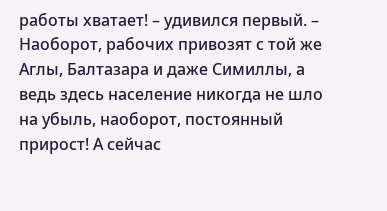работы хватает! – удивился первый. – Наоборот, рабочих привозят с той же Аглы, Балтазара и даже Симиллы, а ведь здесь население никогда не шло на убыль, наоборот, постоянный прирост! А сейчас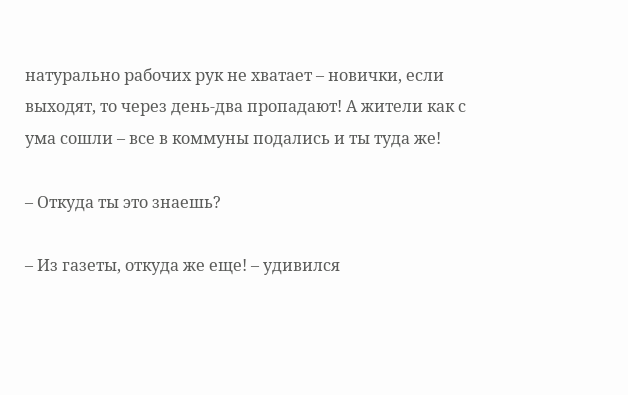натурально рабочих рук не хватает – новички, если выходят, то через день-два пропадают! А жители как с ума сошли – все в коммуны подались и ты туда же!

– Откуда ты это знаешь?

– Из газеты, откуда же еще! – удивился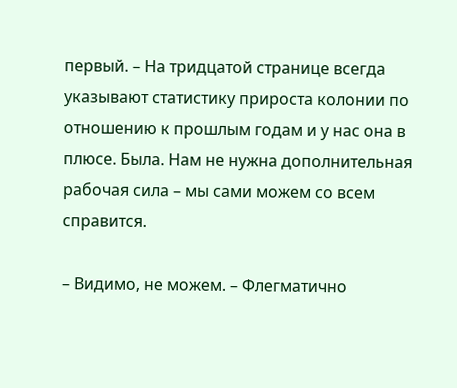первый. – На тридцатой странице всегда указывают статистику прироста колонии по отношению к прошлым годам и у нас она в плюсе. Была. Нам не нужна дополнительная рабочая сила – мы сами можем со всем справится.

– Видимо, не можем. – Флегматично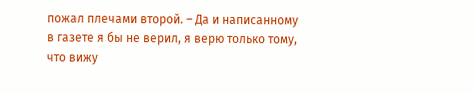пожал плечами второй. – Да и написанному в газете я бы не верил, я верю только тому, что вижу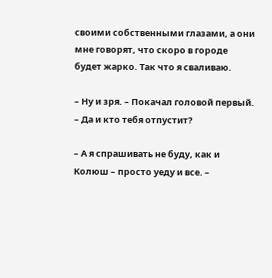своими собственными глазами, а они мне говорят, что скоро в городе будет жарко. Так что я сваливаю.

– Ну и зря. – Покачал головой первый. – Да и кто тебя отпустит?

– А я спрашивать не буду, как и Колюш – просто уеду и все. –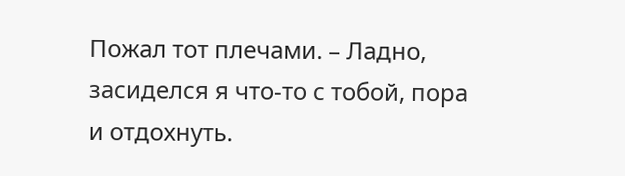Пожал тот плечами. – Ладно, засиделся я что-то с тобой, пора и отдохнуть.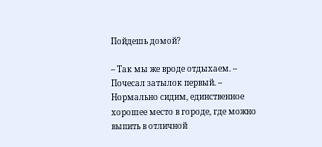Пойдешь домой?

– Так мы же вроде отдыхаем. – Почесал затылок первый. – Нормально сидим, единственное хорошее место в городе, где можно выпить в отличной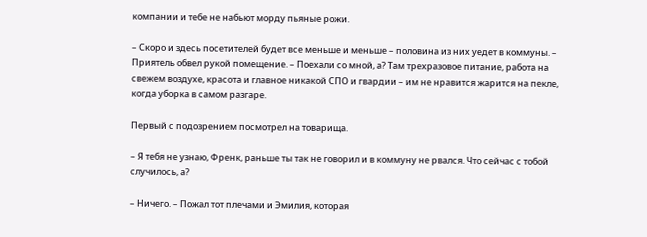компании и тебе не набьют морду пьяные рожи.

– Скоро и здесь посетителей будет все меньше и меньше – половина из них уедет в коммуны. – Приятель обвел рукой помещение. – Поехали со мной, а? Там трехразовое питание, работа на свежем воздухе, красота и главное никакой СПО и гвардии – им не нравится жарится на пекле, когда уборка в самом разгаре.

Первый с подозрением посмотрел на товарища.

– Я тебя не узнаю, Френк, раньше ты так не говорил и в коммуну не рвался. Что сейчас с тобой случилось, а?

– Ничего. – Пожал тот плечами и Эмилия, которая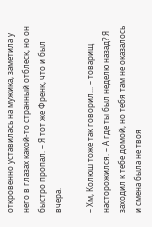откровенно уставилась на мужика, заметила у него в глазах какой-то странный отблеск, но он быстро пропал. – Я тот же Френк, что и был вчера.

– Хм, Колюш тоже так говорил... – товарищ насторожился. – А где ты был неделю назад? Я заходил к тебе домой, но тебя там не оказалось и смена была не твоя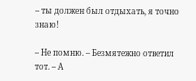– ты должен был отдыхать, я точно знаю!

– Не помню. – Безмятежно ответил тот. – А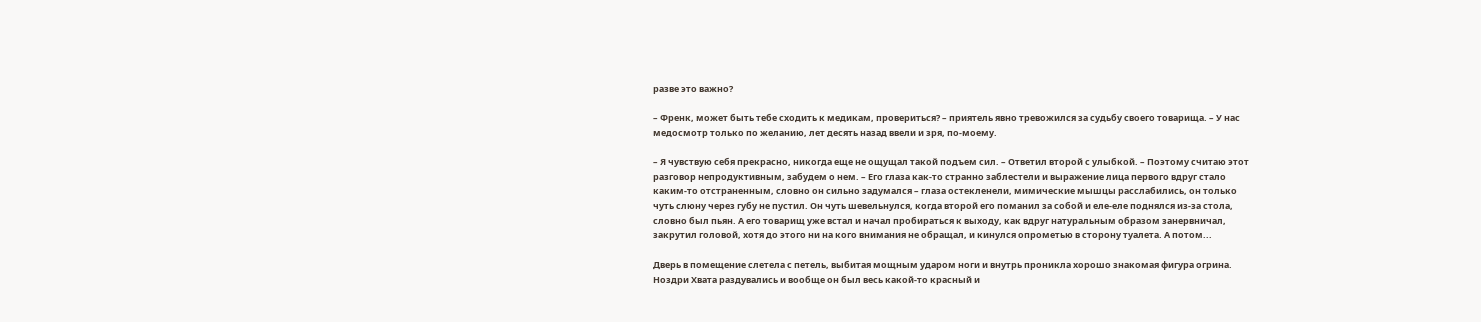разве это важно?

– Френк, может быть тебе сходить к медикам, провериться? – приятель явно тревожился за судьбу своего товарища. – У нас медосмотр только по желанию, лет десять назад ввели и зря, по-моему.

– Я чувствую себя прекрасно, никогда еще не ощущал такой подъем сил. – Ответил второй с улыбкой. – Поэтому считаю этот разговор непродуктивным, забудем о нем. – Его глаза как-то странно заблестели и выражение лица первого вдруг стало каким-то отстраненным, словно он сильно задумался – глаза остекленели, мимические мышцы расслабились, он только чуть слюну через губу не пустил. Он чуть шевельнулся, когда второй его поманил за собой и еле-еле поднялся из-за стола, словно был пьян. А его товарищ уже встал и начал пробираться к выходу, как вдруг натуральным образом занервничал, закрутил головой, хотя до этого ни на кого внимания не обращал, и кинулся опрометью в сторону туалета. А потом...

Дверь в помещение слетела с петель, выбитая мощным ударом ноги и внутрь проникла хорошо знакомая фигура огрина. Ноздри Хвата раздувались и вообще он был весь какой-то красный и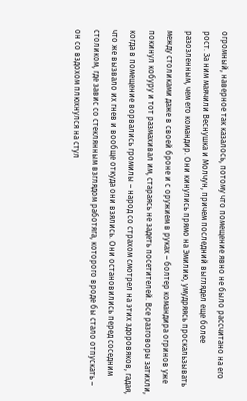огромный, наверное так казалось, потому что помещение явно не было рассчитано на его рост. За ним маячили Веснушка и Молчун, причем последний выглядел еще более разозленным, чем его командир. Они кинулись прямо на Эмилию, умудряясь проскальзывать между столиками даже в своей броне и с оружием в руках – болтер командира огринов уже покинул кобуру и тот размахивал им, стараясь не задеть посетителей. Все разговоры затихли, когда в помещение ворвались громилы – народ со страхом смотрел на этих здоровяков, гадая, что же вызвало их гнев и вообще откуда они взялись. Они остановились перед соседним столиком, где завис со стеклянным взглядом работяга, которого вроде бы стало отпускать – он со вздохом плюхнулся на стул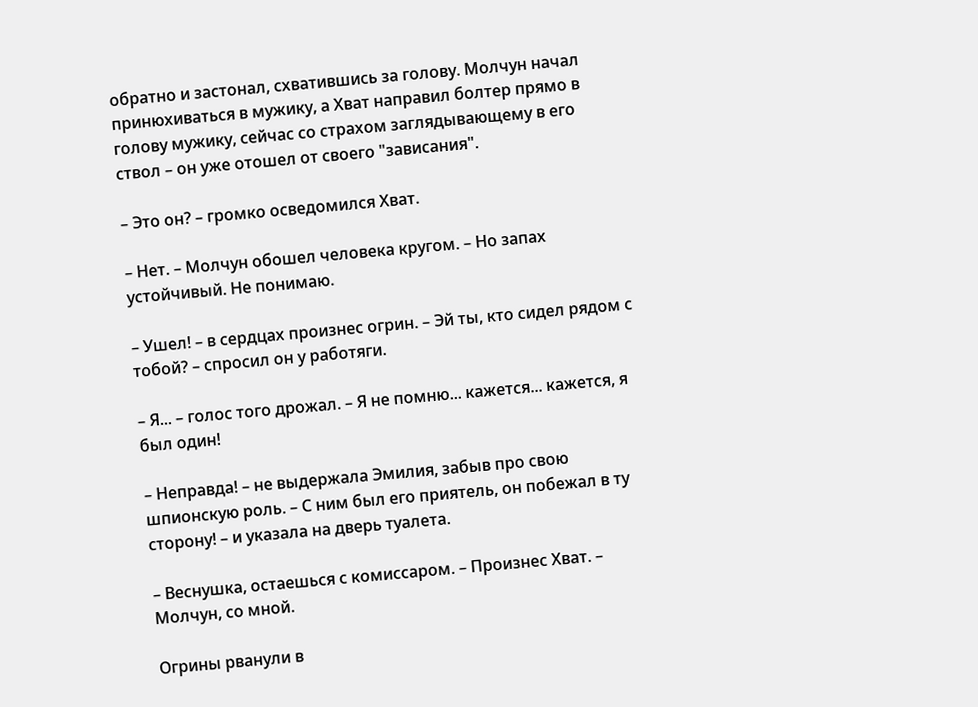обратно и застонал, схватившись за голову. Молчун начал принюхиваться в мужику, а Хват направил болтер прямо в голову мужику, сейчас со страхом заглядывающему в его ствол – он уже отошел от своего "зависания".

– Это он? – громко осведомился Хват.

– Нет. – Молчун обошел человека кругом. – Но запах устойчивый. Не понимаю.

– Ушел! – в сердцах произнес огрин. – Эй ты, кто сидел рядом с тобой? – спросил он у работяги.

– Я... – голос того дрожал. – Я не помню... кажется... кажется, я был один!

– Неправда! – не выдержала Эмилия, забыв про свою шпионскую роль. – С ним был его приятель, он побежал в ту сторону! – и указала на дверь туалета.

– Веснушка, остаешься с комиссаром. – Произнес Хват. – Молчун, со мной.

Огрины рванули в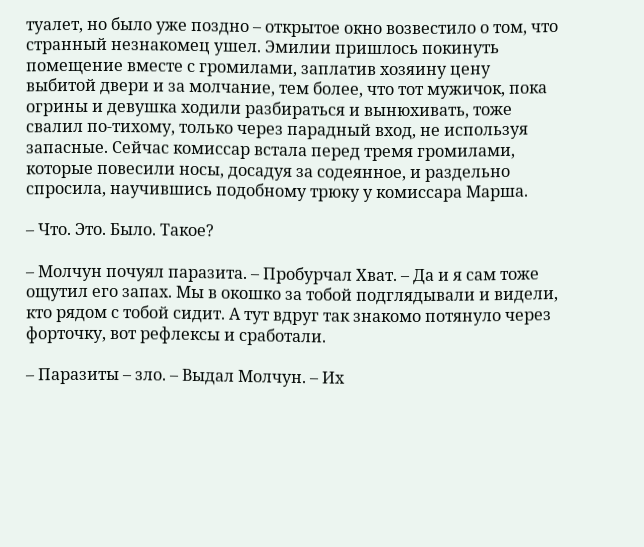туалет, но было уже поздно – открытое окно возвестило о том, что странный незнакомец ушел. Эмилии пришлось покинуть помещение вместе с громилами, заплатив хозяину цену выбитой двери и за молчание, тем более, что тот мужичок, пока огрины и девушка ходили разбираться и вынюхивать, тоже свалил по-тихому, только через парадный вход, не используя запасные. Сейчас комиссар встала перед тремя громилами, которые повесили носы, досадуя за содеянное, и раздельно спросила, научившись подобному трюку у комиссара Марша.

– Что. Это. Было. Такое?

– Молчун почуял паразита. – Пробурчал Хват. – Да и я сам тоже ощутил его запах. Мы в окошко за тобой подглядывали и видели, кто рядом с тобой сидит. А тут вдруг так знакомо потянуло через форточку, вот рефлексы и сработали.

– Паразиты – зло. – Выдал Молчун. – Их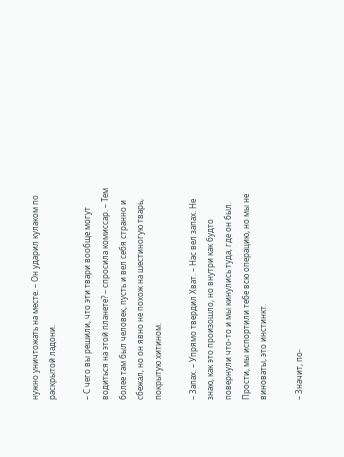нужно уничтожать на месте. – Он ударил кулаком по раскрытой ладони.

– С чего вы решили, что эти твари вообще могут водиться на этой планете? – спросила комиссар. – Тем более там был человек, пусть и вел себя странно и сбежал, но он явно не похож на шестиногую тварь, покрытую хитином.

– Запах. – Упрямо твердил Хват. – Нас вел запах. Не знаю, как это произошло, но внутри как будто повернули что-то и мы кинулись туда, где он был. Прости, мы испортили тебе всю операцию, но мы не виноваты, это инстинкт.

– Значит, по-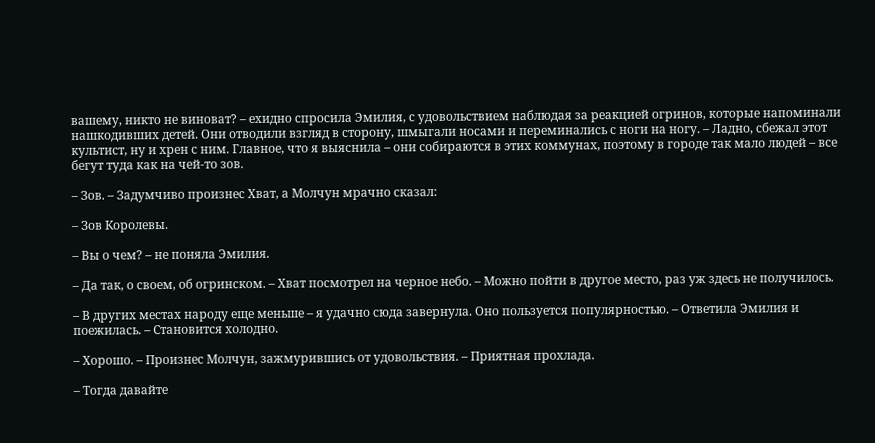вашему, никто не виноват? – ехидно спросила Эмилия, с удовольствием наблюдая за реакцией огринов, которые напоминали нашкодивших детей. Они отводили взгляд в сторону, шмыгали носами и переминались с ноги на ногу. – Ладно, сбежал этот культист, ну и хрен с ним. Главное, что я выяснила – они собираются в этих коммунах, поэтому в городе так мало людей – все бегут туда как на чей-то зов.

– Зов. – Задумчиво произнес Хват, а Молчун мрачно сказал:

– Зов Королевы.

– Вы о чем? – не поняла Эмилия.

– Да так, о своем, об огринском. – Хват посмотрел на черное небо. – Можно пойти в другое место, раз уж здесь не получилось.

– В других местах народу еще меньше – я удачно сюда завернула. Оно пользуется популярностью. – Ответила Эмилия и поежилась. – Становится холодно.

– Хорошо. – Произнес Молчун, зажмурившись от удовольствия. – Приятная прохлада.

– Тогда давайте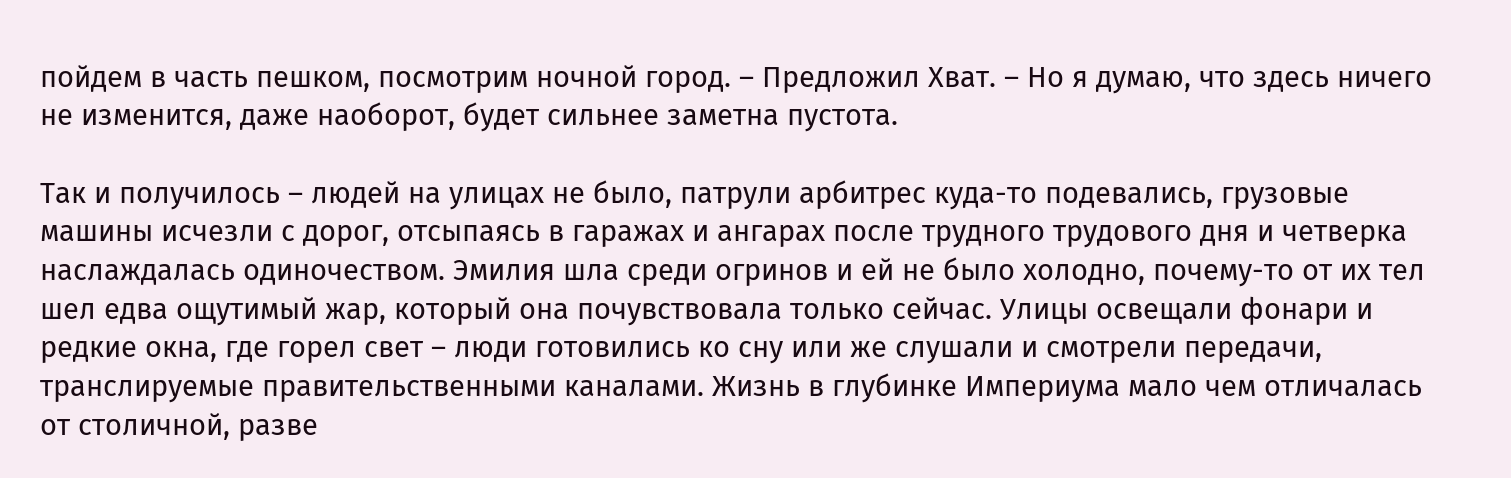пойдем в часть пешком, посмотрим ночной город. – Предложил Хват. – Но я думаю, что здесь ничего не изменится, даже наоборот, будет сильнее заметна пустота.

Так и получилось – людей на улицах не было, патрули арбитрес куда-то подевались, грузовые машины исчезли с дорог, отсыпаясь в гаражах и ангарах после трудного трудового дня и четверка наслаждалась одиночеством. Эмилия шла среди огринов и ей не было холодно, почему-то от их тел шел едва ощутимый жар, который она почувствовала только сейчас. Улицы освещали фонари и редкие окна, где горел свет – люди готовились ко сну или же слушали и смотрели передачи, транслируемые правительственными каналами. Жизнь в глубинке Империума мало чем отличалась от столичной, разве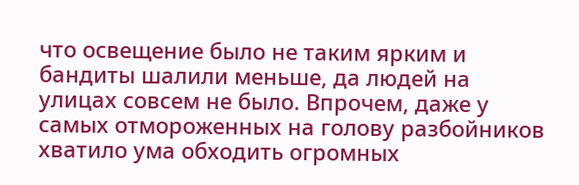что освещение было не таким ярким и бандиты шалили меньше, да людей на улицах совсем не было. Впрочем, даже у самых отмороженных на голову разбойников хватило ума обходить огромных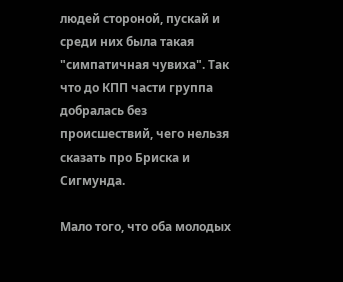людей стороной, пускай и среди них была такая "симпатичная чувиха". Так что до КПП части группа добралась без происшествий, чего нельзя сказать про Бриска и Сигмунда.

Мало того, что оба молодых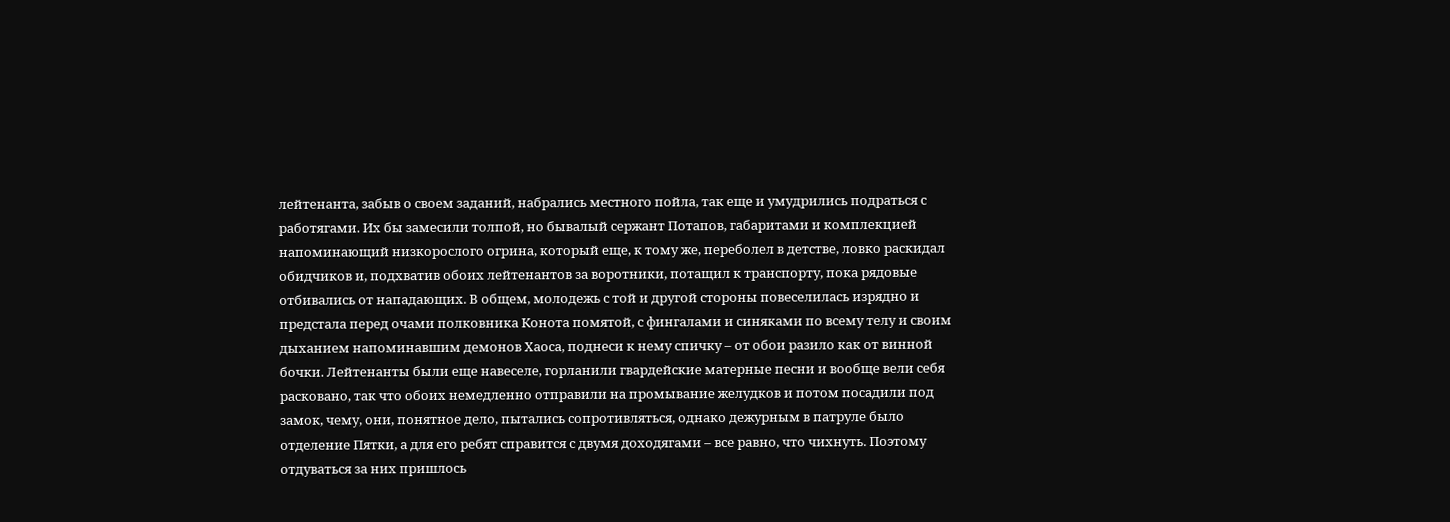лейтенанта, забыв о своем заданий, набрались местного пойла, так еще и умудрились подраться с работягами. Их бы замесили толпой, но бывалый сержант Потапов, габаритами и комплекцией напоминающий низкорослого огрина, который еще, к тому же, переболел в детстве, ловко раскидал обидчиков и, подхватив обоих лейтенантов за воротники, потащил к транспорту, пока рядовые отбивались от нападающих. В общем, молодежь с той и другой стороны повеселилась изрядно и предстала перед очами полковника Конота помятой, с фингалами и синяками по всему телу и своим дыханием напоминавшим демонов Хаоса, поднеси к нему спичку – от обои разило как от винной бочки. Лейтенанты были еще навеселе, горланили гвардейские матерные песни и вообще вели себя расковано, так что обоих немедленно отправили на промывание желудков и потом посадили под замок, чему, они, понятное дело, пытались сопротивляться, однако дежурным в патруле было отделение Пятки, а для его ребят справится с двумя доходягами – все равно, что чихнуть. Поэтому отдуваться за них пришлось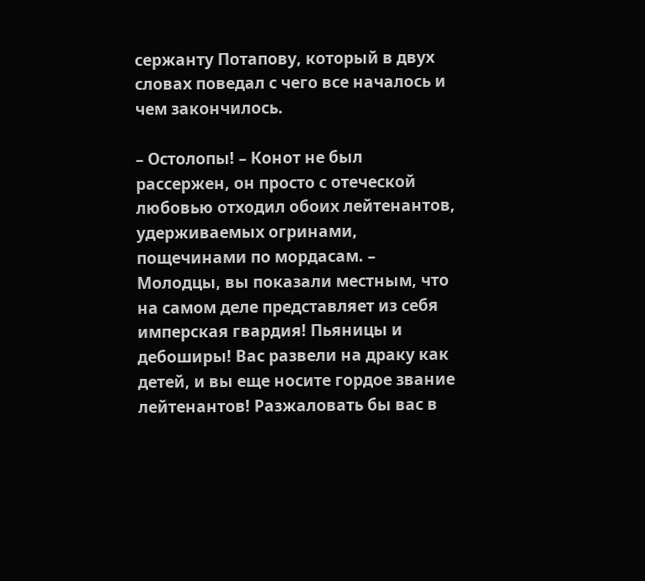сержанту Потапову, который в двух словах поведал с чего все началось и чем закончилось.

– Остолопы! – Конот не был рассержен, он просто с отеческой любовью отходил обоих лейтенантов, удерживаемых огринами, пощечинами по мордасам. – Молодцы, вы показали местным, что на самом деле представляет из себя имперская гвардия! Пьяницы и дебоширы! Вас развели на драку как детей, и вы еще носите гордое звание лейтенантов! Разжаловать бы вас в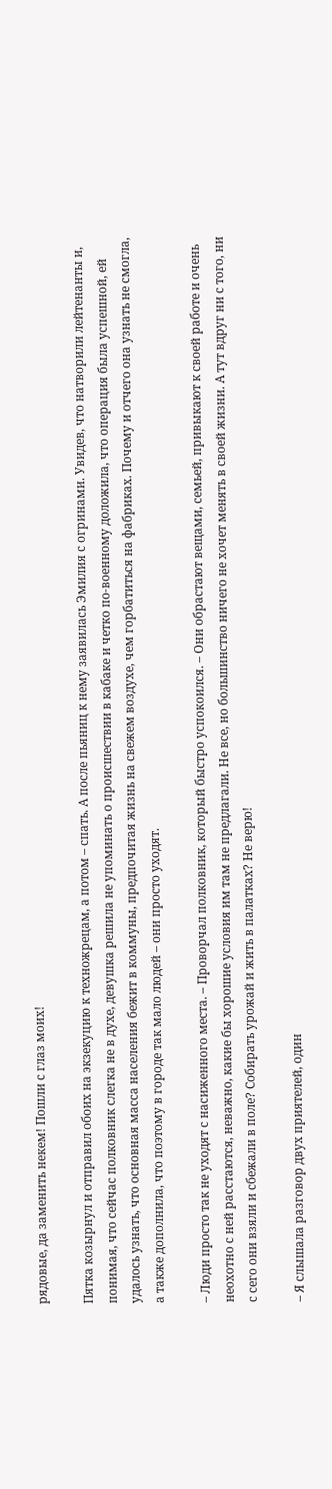рядовые, да заменить некем! Пошли с глаз моих!

Пятка козырнул и отправил обоих на экзекуцию к техножрецам, а потом – спать. А после пьяниц к нему заявилась Эмилия с огринами. Увидев, что натворили лейтенанты и, понимая, что сейчас полковник слегка не в духе, девушка решила не упоминать о происшествии в кабаке и четко по-военному доложила, что операция была успешной, ей удалось узнать, что основная масса населения бежит в коммуны, предпочитая жизнь на свежем воздухе, чем горбатиться на фабриках. Почему и отчего она узнать не смогла, а также дополнила, что поэтому в городе так мало людей – они просто уходят.

– Люди просто так не уходят с насиженного места. – Проворчал полковник, который быстро успокоился. – Они обрастают вещами, семьей, привыкают к своей работе и очень неохотно с ней расстаются, неважно, какие бы хорошие условия им там не предлагали. Не все, но большинство ничего не хочет менять в своей жизни. А тут вдруг ни с того, ни с сего они взяли и сбежали в поле? Собирать урожай и жить в палатках? Не верю!

– Я слышала разговор двух приятелей, один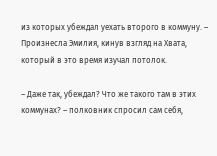из которых убеждал уехать второго в коммуну. – Произнесла Эмилия, кинув взгляд на Хвата, который в это время изучал потолок.

– Даже так, убеждал? Что же такого там в этих коммунах? – полковник спросил сам себя,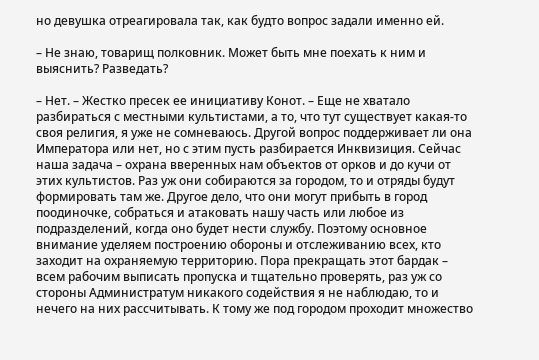но девушка отреагировала так, как будто вопрос задали именно ей.

– Не знаю, товарищ полковник. Может быть мне поехать к ним и выяснить? Разведать?

– Нет. – Жестко пресек ее инициативу Конот. – Еще не хватало разбираться с местными культистами, а то, что тут существует какая-то своя религия, я уже не сомневаюсь. Другой вопрос поддерживает ли она Императора или нет, но с этим пусть разбирается Инквизиция. Сейчас наша задача – охрана вверенных нам объектов от орков и до кучи от этих культистов. Раз уж они собираются за городом, то и отряды будут формировать там же. Другое дело, что они могут прибыть в город поодиночке, собраться и атаковать нашу часть или любое из подразделений, когда оно будет нести службу. Поэтому основное внимание уделяем построению обороны и отслеживанию всех, кто заходит на охраняемую территорию. Пора прекращать этот бардак – всем рабочим выписать пропуска и тщательно проверять, раз уж со стороны Администратум никакого содействия я не наблюдаю, то и нечего на них рассчитывать. К тому же под городом проходит множество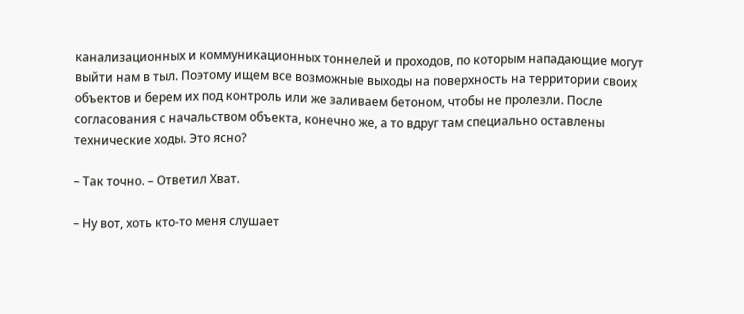канализационных и коммуникационных тоннелей и проходов, по которым нападающие могут выйти нам в тыл. Поэтому ищем все возможные выходы на поверхность на территории своих объектов и берем их под контроль или же заливаем бетоном, чтобы не пролезли. После согласования с начальством объекта, конечно же, а то вдруг там специально оставлены технические ходы. Это ясно?

– Так точно. – Ответил Хват.

– Ну вот, хоть кто-то меня слушает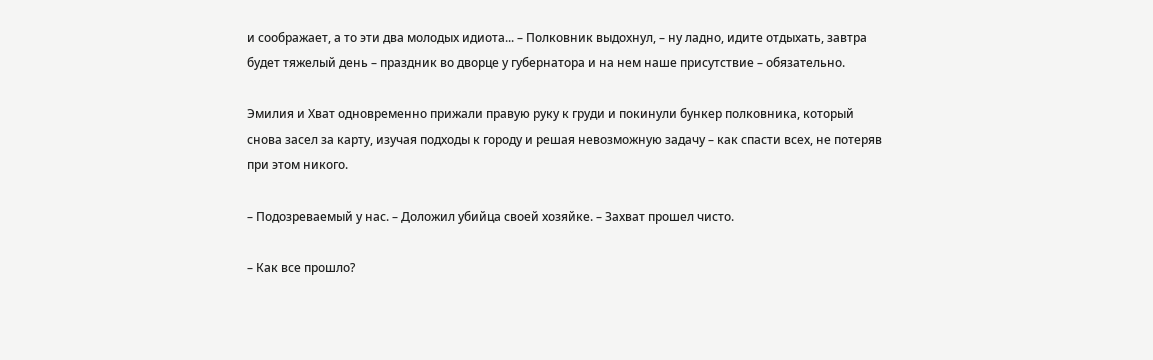и соображает, а то эти два молодых идиота... – Полковник выдохнул, – ну ладно, идите отдыхать, завтра будет тяжелый день – праздник во дворце у губернатора и на нем наше присутствие – обязательно.

Эмилия и Хват одновременно прижали правую руку к груди и покинули бункер полковника, который снова засел за карту, изучая подходы к городу и решая невозможную задачу – как спасти всех, не потеряв при этом никого.

– Подозреваемый у нас. – Доложил убийца своей хозяйке. – Захват прошел чисто.

– Как все прошло?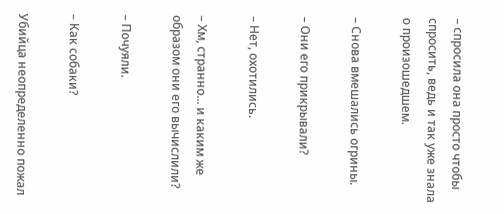– спросила она просто чтобы спросить, ведь и так уже знала о произошедшем.

– Снова вмешались огрины.

– Они его прикрывали?

– Нет, охотились.

– Хм, странно... и каким же образом они его вычислили?

– Почуяли.

– Как собаки?

Убийца неопределенно пожал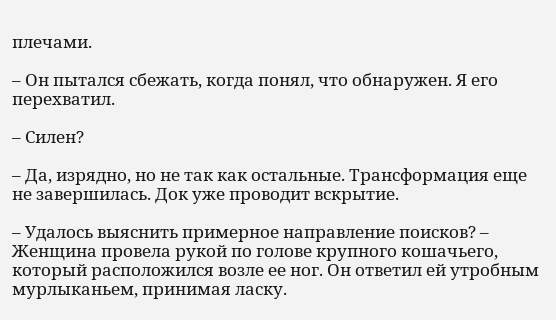плечами.

– Он пытался сбежать, когда понял, что обнаружен. Я его перехватил.

– Силен?

– Да, изрядно, но не так как остальные. Трансформация еще не завершилась. Док уже проводит вскрытие.

– Удалось выяснить примерное направление поисков? – Женщина провела рукой по голове крупного кошачьего, который расположился возле ее ног. Он ответил ей утробным мурлыканьем, принимая ласку.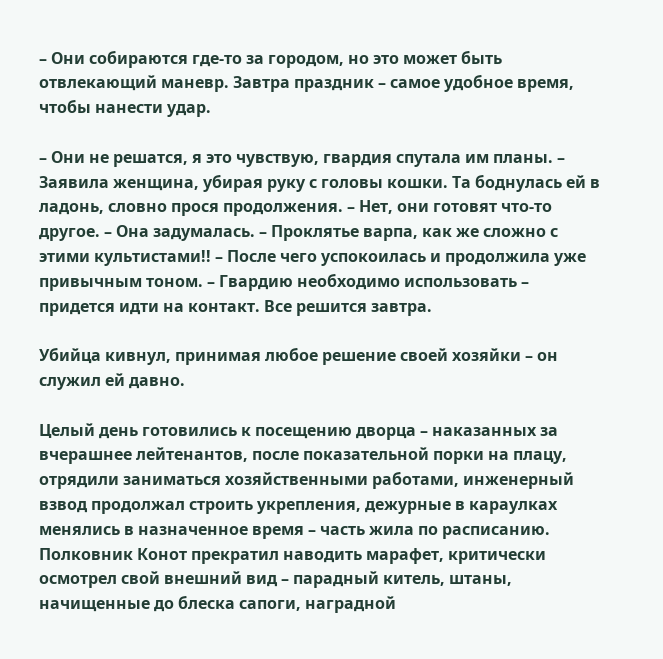– Они собираются где-то за городом, но это может быть отвлекающий маневр. Завтра праздник – самое удобное время, чтобы нанести удар.

– Они не решатся, я это чувствую, гвардия спутала им планы. – Заявила женщина, убирая руку с головы кошки. Та боднулась ей в ладонь, словно прося продолжения. – Нет, они готовят что-то другое. – Она задумалась. – Проклятье варпа, как же сложно с этими культистами!! – После чего успокоилась и продолжила уже привычным тоном. – Гвардию необходимо использовать – придется идти на контакт. Все решится завтра.

Убийца кивнул, принимая любое решение своей хозяйки – он служил ей давно.

Целый день готовились к посещению дворца – наказанных за вчерашнее лейтенантов, после показательной порки на плацу, отрядили заниматься хозяйственными работами, инженерный взвод продолжал строить укрепления, дежурные в караулках менялись в назначенное время – часть жила по расписанию. Полковник Конот прекратил наводить марафет, критически осмотрел свой внешний вид – парадный китель, штаны, начищенные до блеска сапоги, наградной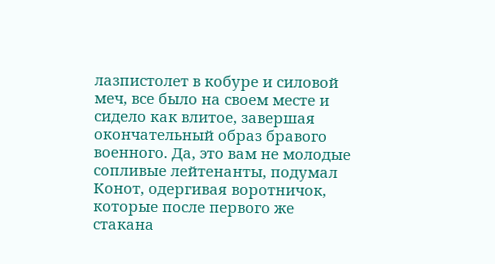лазпистолет в кобуре и силовой меч, все было на своем месте и сидело как влитое, завершая окончательный образ бравого военного. Да, это вам не молодые сопливые лейтенанты, подумал Конот, одергивая воротничок, которые после первого же стакана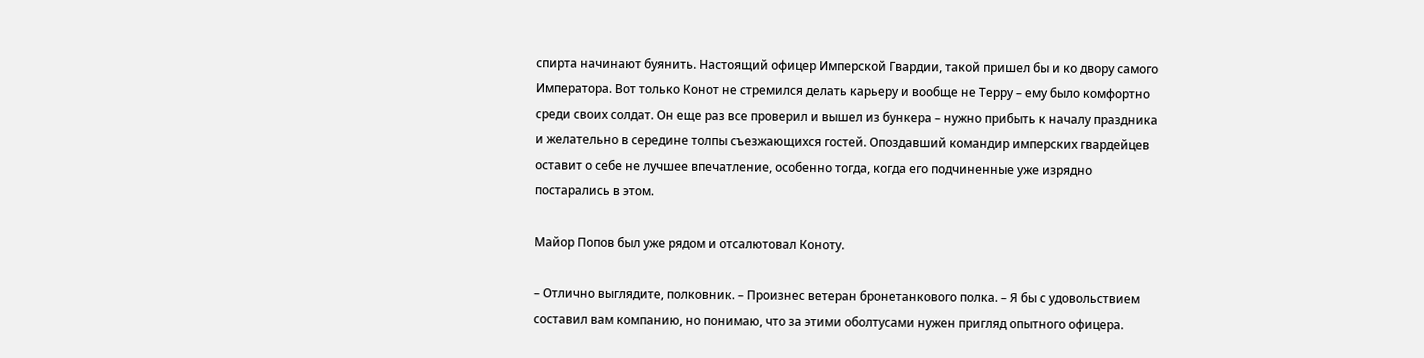спирта начинают буянить. Настоящий офицер Имперской Гвардии, такой пришел бы и ко двору самого Императора. Вот только Конот не стремился делать карьеру и вообще не Терру – ему было комфортно среди своих солдат. Он еще раз все проверил и вышел из бункера – нужно прибыть к началу праздника и желательно в середине толпы съезжающихся гостей. Опоздавший командир имперских гвардейцев оставит о себе не лучшее впечатление, особенно тогда, когда его подчиненные уже изрядно постарались в этом.

Майор Попов был уже рядом и отсалютовал Коноту.

– Отлично выглядите, полковник. – Произнес ветеран бронетанкового полка. – Я бы с удовольствием составил вам компанию, но понимаю, что за этими оболтусами нужен пригляд опытного офицера.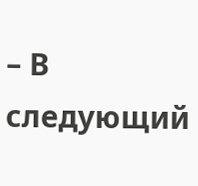– В следующий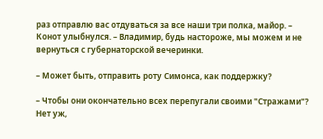раз отправлю вас отдуваться за все наши три полка, майор. – Конот улыбнулся. – Владимир, будь настороже, мы можем и не вернуться с губернаторской вечеринки.

– Может быть, отправить роту Симонса, как поддержку?

– Чтобы они окончательно всех перепугали своими "Стражами"? Нет уж,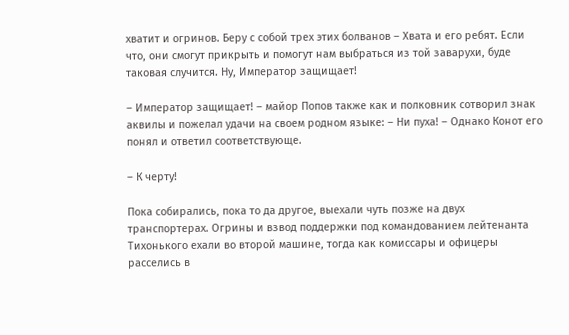хватит и огринов. Беру с собой трех этих болванов – Хвата и его ребят. Если что, они смогут прикрыть и помогут нам выбраться из той заварухи, буде таковая случится. Ну, Император защищает!

– Император защищает! – майор Попов также как и полковник сотворил знак аквилы и пожелал удачи на своем родном языке: – Ни пуха! – Однако Конот его понял и ответил соответствующе.

– К черту!

Пока собирались, пока то да другое, выехали чуть позже на двух транспортерах. Огрины и взвод поддержки под командованием лейтенанта Тихонького ехали во второй машине, тогда как комиссары и офицеры расселись в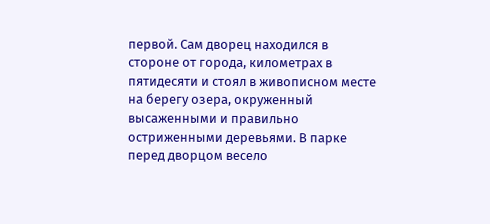первой. Сам дворец находился в стороне от города, километрах в пятидесяти и стоял в живописном месте на берегу озера, окруженный высаженными и правильно остриженными деревьями. В парке перед дворцом весело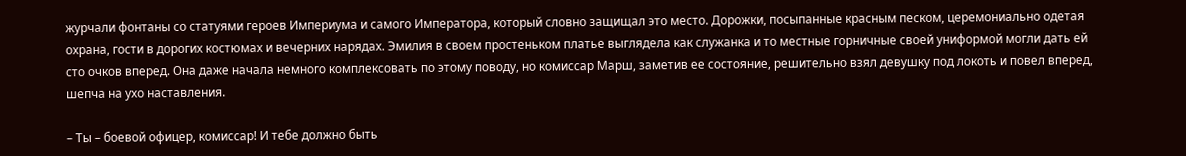журчали фонтаны со статуями героев Империума и самого Императора, который словно защищал это место. Дорожки, посыпанные красным песком, церемониально одетая охрана, гости в дорогих костюмах и вечерних нарядах. Эмилия в своем простеньком платье выглядела как служанка и то местные горничные своей униформой могли дать ей сто очков вперед. Она даже начала немного комплексовать по этому поводу, но комиссар Марш, заметив ее состояние, решительно взял девушку под локоть и повел вперед, шепча на ухо наставления.

– Ты – боевой офицер, комиссар! И тебе должно быть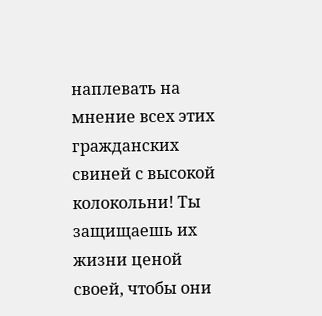наплевать на мнение всех этих гражданских свиней с высокой колокольни! Ты защищаешь их жизни ценой своей, чтобы они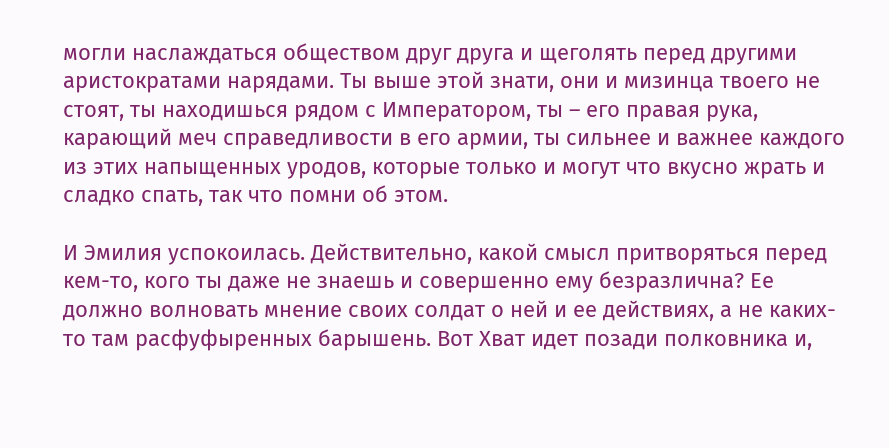могли наслаждаться обществом друг друга и щеголять перед другими аристократами нарядами. Ты выше этой знати, они и мизинца твоего не стоят, ты находишься рядом с Императором, ты – его правая рука, карающий меч справедливости в его армии, ты сильнее и важнее каждого из этих напыщенных уродов, которые только и могут что вкусно жрать и сладко спать, так что помни об этом.

И Эмилия успокоилась. Действительно, какой смысл притворяться перед кем-то, кого ты даже не знаешь и совершенно ему безразлична? Ее должно волновать мнение своих солдат о ней и ее действиях, а не каких-то там расфуфыренных барышень. Вот Хват идет позади полковника и,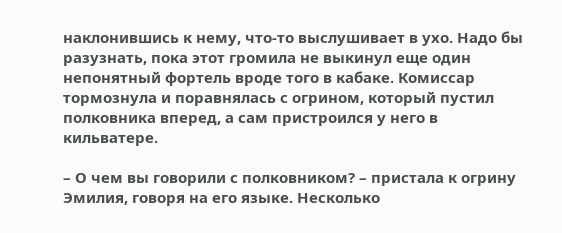наклонившись к нему, что-то выслушивает в ухо. Надо бы разузнать, пока этот громила не выкинул еще один непонятный фортель вроде того в кабаке. Комиссар тормознула и поравнялась с огрином, который пустил полковника вперед, а сам пристроился у него в кильватере.

– О чем вы говорили с полковником? – пристала к огрину Эмилия, говоря на его языке. Несколько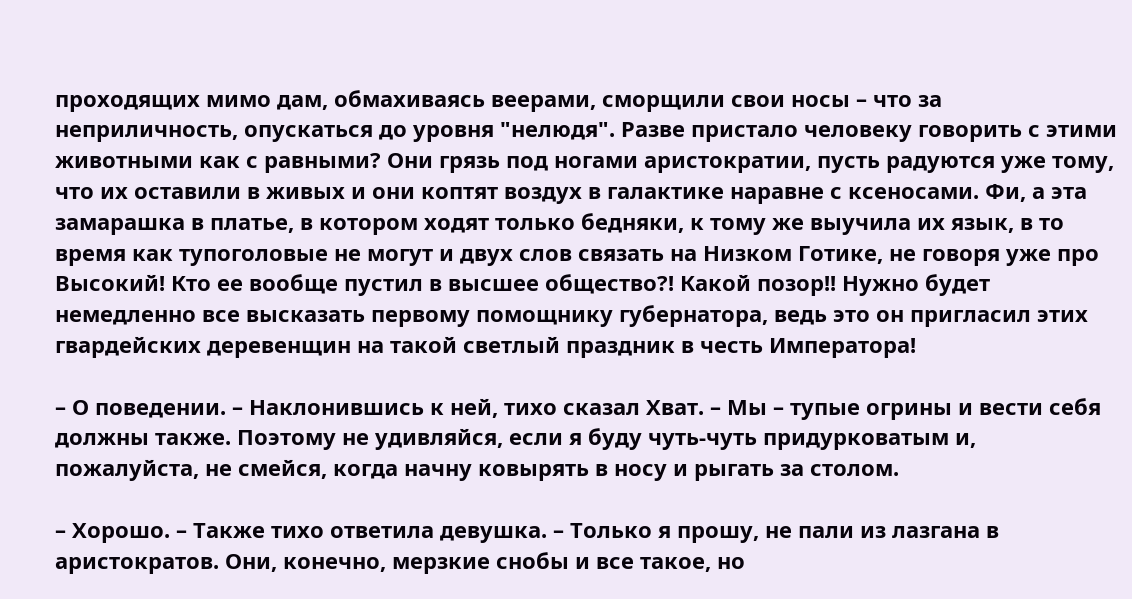проходящих мимо дам, обмахиваясь веерами, сморщили свои носы – что за неприличность, опускаться до уровня "нелюдя". Разве пристало человеку говорить с этими животными как с равными? Они грязь под ногами аристократии, пусть радуются уже тому, что их оставили в живых и они коптят воздух в галактике наравне с ксеносами. Фи, а эта замарашка в платье, в котором ходят только бедняки, к тому же выучила их язык, в то время как тупоголовые не могут и двух слов связать на Низком Готике, не говоря уже про Высокий! Кто ее вообще пустил в высшее общество?! Какой позор!! Нужно будет немедленно все высказать первому помощнику губернатора, ведь это он пригласил этих гвардейских деревенщин на такой светлый праздник в честь Императора!

– О поведении. – Наклонившись к ней, тихо сказал Хват. – Мы – тупые огрины и вести себя должны также. Поэтому не удивляйся, если я буду чуть-чуть придурковатым и, пожалуйста, не смейся, когда начну ковырять в носу и рыгать за столом.

– Хорошо. – Также тихо ответила девушка. – Только я прошу, не пали из лазгана в аристократов. Они, конечно, мерзкие снобы и все такое, но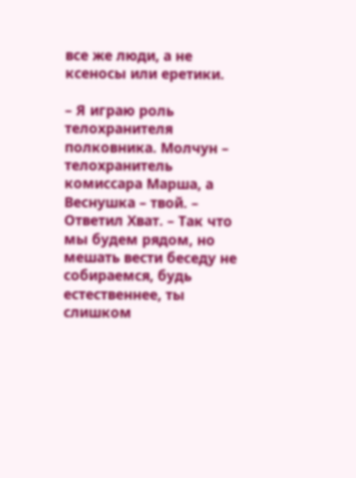все же люди, а не ксеносы или еретики.

– Я играю роль телохранителя полковника. Молчун – телохранитель комиссара Марша, а Веснушка – твой. – Ответил Хват. – Так что мы будем рядом, но мешать вести беседу не собираемся, будь естественнее, ты слишком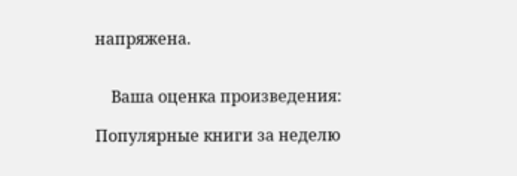напряжена.


    Ваша оценка произведения:

Популярные книги за неделю